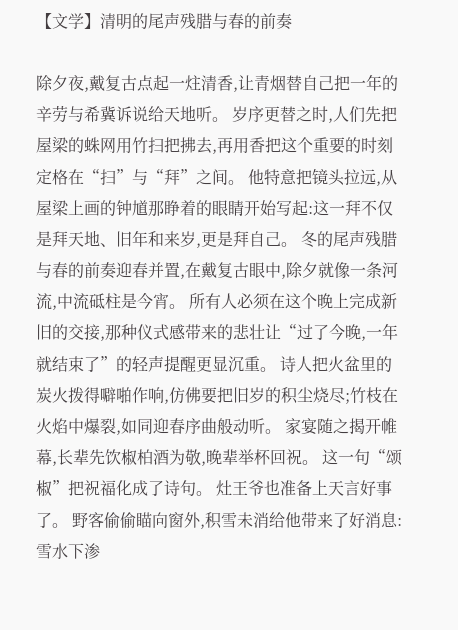【文学】清明的尾声残腊与春的前奏

除夕夜,戴复古点起一炷清香,让青烟替自己把一年的辛劳与希冀诉说给天地听。 岁序更替之时,人们先把屋梁的蛛网用竹扫把拂去,再用香把这个重要的时刻定格在“扫”与“拜”之间。 他特意把镜头拉远,从屋梁上画的钟馗那睁着的眼睛开始写起:这一拜不仅是拜天地、旧年和来岁,更是拜自己。 冬的尾声残腊与春的前奏迎春并置,在戴复古眼中,除夕就像一条河流,中流砥柱是今宵。 所有人必须在这个晚上完成新旧的交接,那种仪式感带来的悲壮让“过了今晚,一年就结束了”的轻声提醒更显沉重。 诗人把火盆里的炭火拨得噼啪作响,仿佛要把旧岁的积尘烧尽;竹枝在火焰中爆裂,如同迎春序曲般动听。 家宴随之揭开帷幕,长辈先饮椒柏酒为敬,晚辈举杯回祝。 这一句“颂椒”把祝福化成了诗句。 灶王爷也准备上天言好事了。 野客偷偷瞄向窗外,积雪未消给他带来了好消息:雪水下渗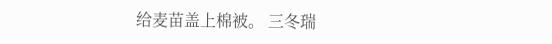给麦苗盖上棉被。 三冬瑞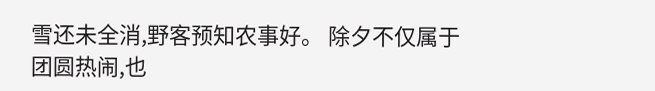雪还未全消,野客预知农事好。 除夕不仅属于团圆热闹,也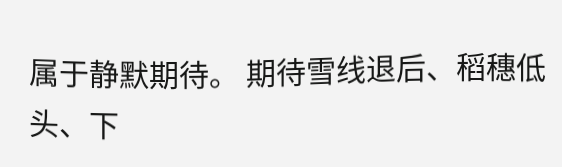属于静默期待。 期待雪线退后、稻穗低头、下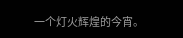一个灯火辉煌的今宵。